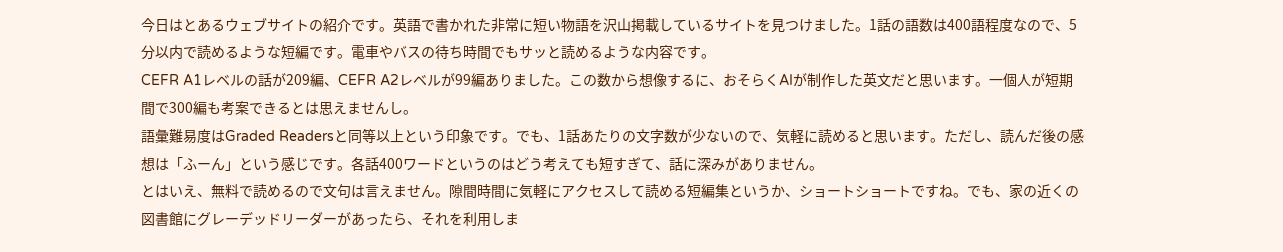今日はとあるウェブサイトの紹介です。英語で書かれた非常に短い物語を沢山掲載しているサイトを見つけました。1話の語数は400語程度なので、5分以内で読めるような短編です。電車やバスの待ち時間でもサッと読めるような内容です。
CEFR A1レベルの話が209編、CEFR A2レベルが99編ありました。この数から想像するに、おそらくAIが制作した英文だと思います。一個人が短期間で300編も考案できるとは思えませんし。
語彙難易度はGraded Readersと同等以上という印象です。でも、1話あたりの文字数が少ないので、気軽に読めると思います。ただし、読んだ後の感想は「ふーん」という感じです。各話400ワードというのはどう考えても短すぎて、話に深みがありません。
とはいえ、無料で読めるので文句は言えません。隙間時間に気軽にアクセスして読める短編集というか、ショートショートですね。でも、家の近くの図書館にグレーデッドリーダーがあったら、それを利用しま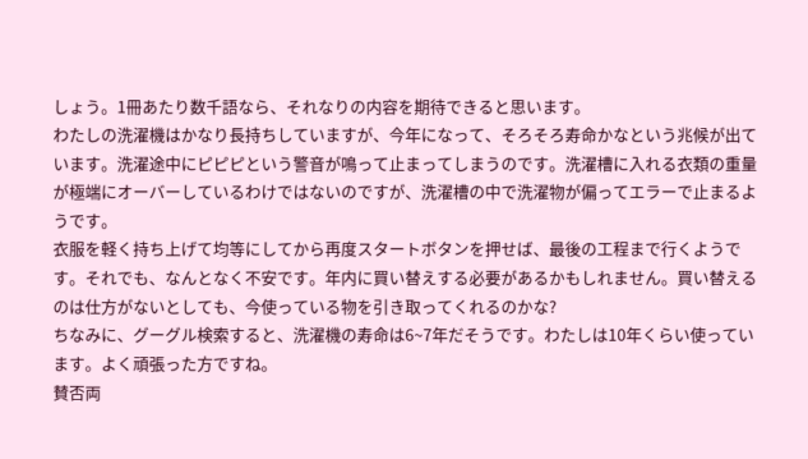しょう。1冊あたり数千語なら、それなりの内容を期待できると思います。
わたしの洗濯機はかなり長持ちしていますが、今年になって、そろそろ寿命かなという兆候が出ています。洗濯途中にピピピという警音が鳴って止まってしまうのです。洗濯槽に入れる衣類の重量が極端にオーバーしているわけではないのですが、洗濯槽の中で洗濯物が偏ってエラーで止まるようです。
衣服を軽く持ち上げて均等にしてから再度スタートボタンを押せば、最後の工程まで行くようです。それでも、なんとなく不安です。年内に買い替えする必要があるかもしれません。買い替えるのは仕方がないとしても、今使っている物を引き取ってくれるのかな?
ちなみに、グーグル検索すると、洗濯機の寿命は6~7年だそうです。わたしは10年くらい使っています。よく頑張った方ですね。
賛否両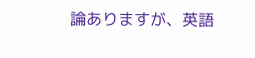論ありますが、英語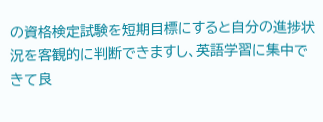の資格検定試験を短期目標にすると自分の進捗状況を客観的に判断できますし、英語学習に集中できて良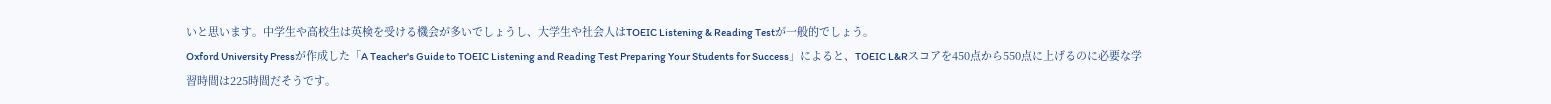いと思います。中学生や高校生は英検を受ける機会が多いでしょうし、大学生や社会人はTOEIC Listening & Reading Testが一般的でしょう。
Oxford University Pressが作成した「A Teacher's Guide to TOEIC Listening and Reading Test Preparing Your Students for Success」によると、TOEIC L&Rスコアを450点から550点に上げるのに必要な学習時間は225時間だそうです。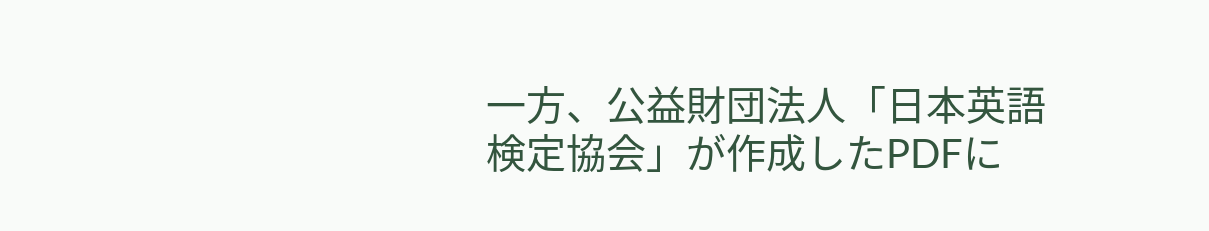一方、公益財団法人「日本英語検定協会」が作成したPDFに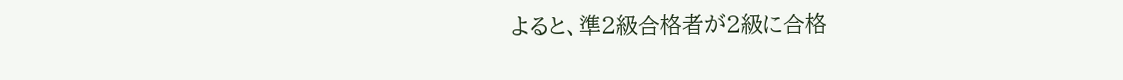よると、準2級合格者が2級に合格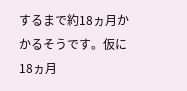するまで約18ヵ月かかるそうです。仮に18ヵ月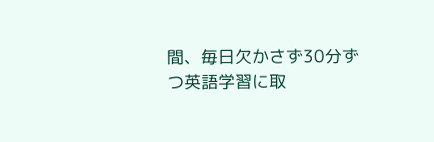間、毎日欠かさず30分ずつ英語学習に取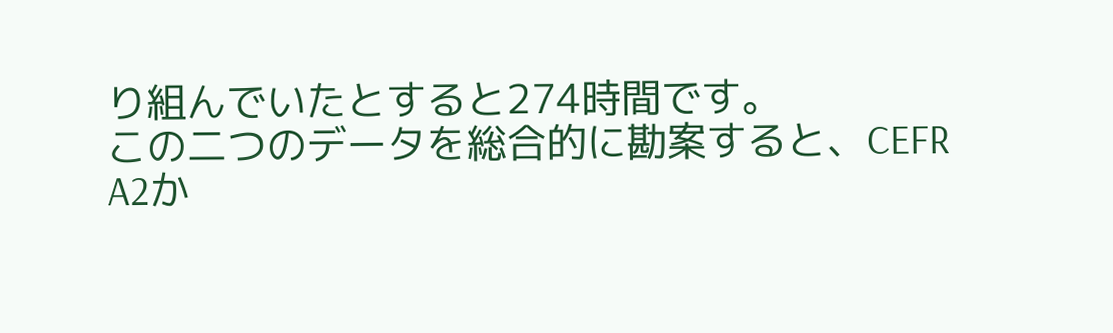り組んでいたとすると274時間です。
この二つのデータを総合的に勘案すると、CEFR A2か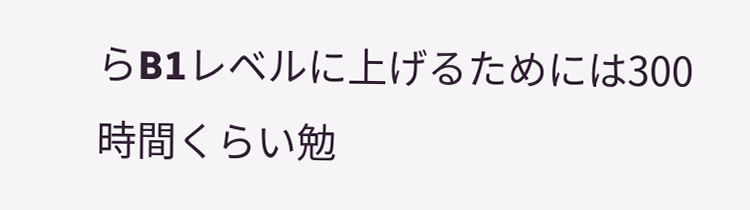らB1レベルに上げるためには300時間くらい勉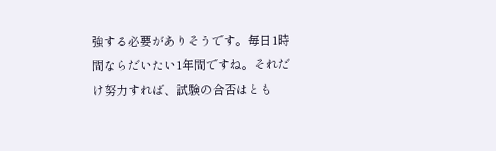強する必要がありそうです。毎日1時間ならだいたい1年間ですね。それだけ努力すれば、試験の合否はとも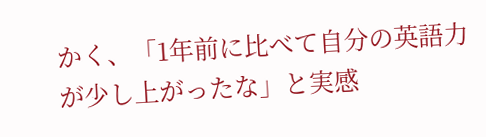かく、「1年前に比べて自分の英語力が少し上がったな」と実感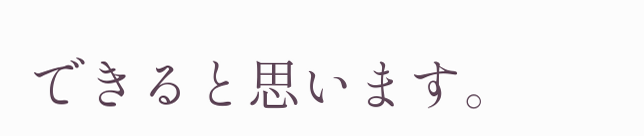できると思います。